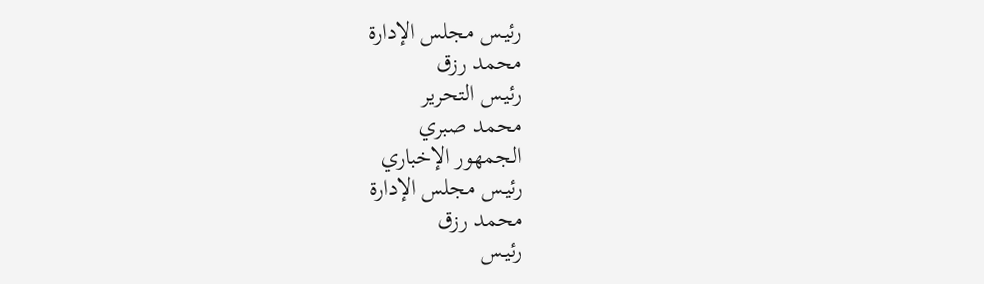رئيـس مجلس الإدارة
محمد رزق
رئيـس التحرير
محمد صبري
الجمهور الإخباري
رئيـس مجلس الإدارة
محمد رزق
رئيـس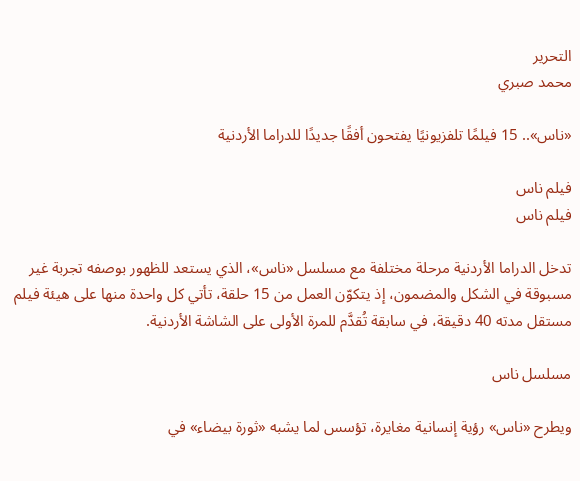التحرير
محمد صبري

«ناس».. 15 فيلمًا تلفزيونيًا يفتحون أفقًا جديدًا للدراما الأردنية

فيلم ناس
فيلم ناس

تدخل الدراما الأردنية مرحلة مختلفة مع مسلسل «ناس»، الذي يستعد للظهور بوصفه تجربة غير مسبوقة في الشكل والمضمون، إذ يتكوّن العمل من 15 حلقة، تأتي كل واحدة منها على هيئة فيلم مستقل مدته 40 دقيقة، في سابقة تُقدَّم للمرة الأولى على الشاشة الأردنية.

مسلسل ناس

ويطرح «ناس» رؤية إنسانية مغايرة، تؤسس لما يشبه «ثورة بيضاء» في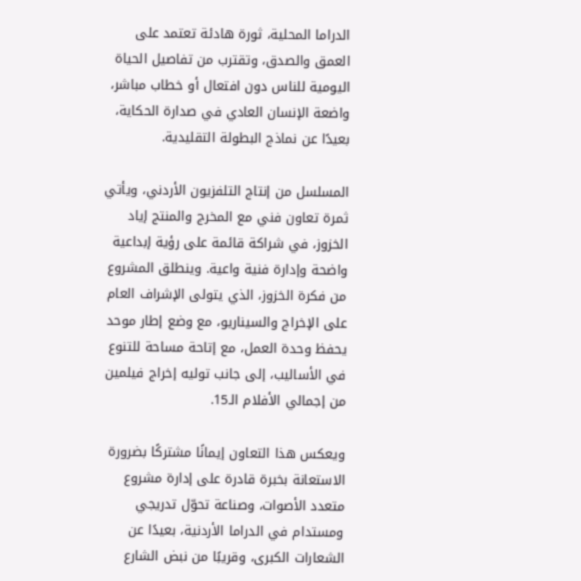الدراما المحلية، ثورة هادئة تعتمد على العمق والصدق، وتقترب من تفاصيل الحياة اليومية للناس دون افتعال أو خطاب مباشر، واضعة الإنسان العادي في صدارة الحكاية، بعيدًا عن نماذج البطولة التقليدية.

المسلسل من إنتاج التلفزيون الأردني، ويأتي ثمرة تعاون فني مع المخرج والمنتج إياد الخزوز، في شراكة قائمة على رؤية إبداعية واضحة وإدارة فنية واعية. وينطلق المشروع من فكرة الخزوز، الذي يتولى الإشراف العام على الإخراج والسيناريو، مع وضع إطار موحد يحفظ وحدة العمل، مع إتاحة مساحة للتنوع في الأساليب، إلى جانب توليه إخراج فيلمين من إجمالي الأفلام الـ15.

ويعكس هذا التعاون إيمانًا مشتركًا بضرورة الاستعانة بخبرة قادرة على إدارة مشروع متعدد الأصوات، وصناعة تحوّل تدريجي ومستدام في الدراما الأردنية، بعيدًا عن الشعارات الكبرى، وقريبًا من نبض الشارع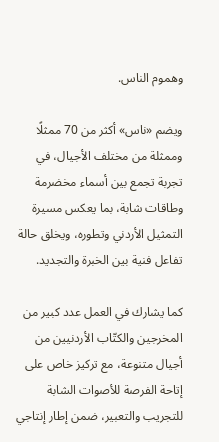وهموم الناس.

ويضم «ناس» أكثر من 70 ممثلًا وممثلة من مختلف الأجيال، في تجربة تجمع بين أسماء مخضرمة وطاقات شابة، بما يعكس مسيرة التمثيل الأردني وتطوره، ويخلق حالة تفاعل فنية بين الخبرة والتجديد.

كما يشارك في العمل عدد كبير من المخرجين والكتّاب الأردنيين من أجيال متنوعة، مع تركيز خاص على إتاحة الفرصة للأصوات الشابة للتجريب والتعبير، ضمن إطار إنتاجي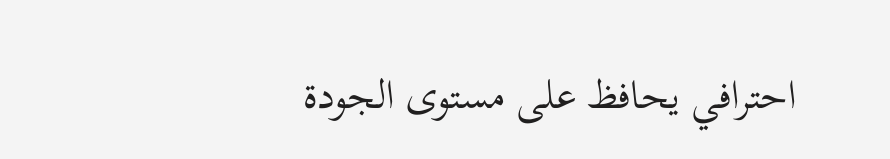احترافي يحافظ على مستوى الجودة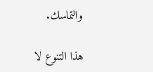والتماسك.

هذا التنوع لا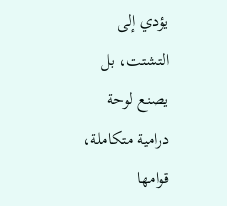يؤدي إلى التشتت، بل يصنع لوحة درامية متكاملة، قوامها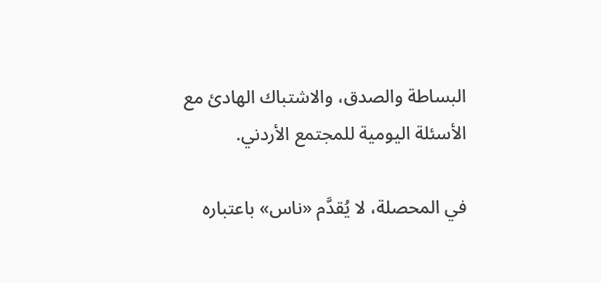البساطة والصدق، والاشتباك الهادئ مع الأسئلة اليومية للمجتمع الأردني.

في المحصلة، لا يُقدَّم «ناس» باعتباره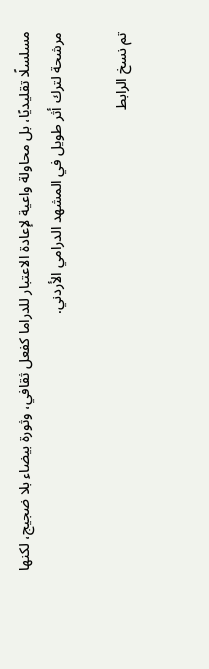مسلسلًا تقليديًا، بل محاولة واعية لإعادة الاعتبار للدراما كفعل ثقافي، وثورة بيضاء بلا ضجيج، لكنها مرشحة لترك أثر طويل في المشهد الدرامي الأردني.

تم نسخ الرابط